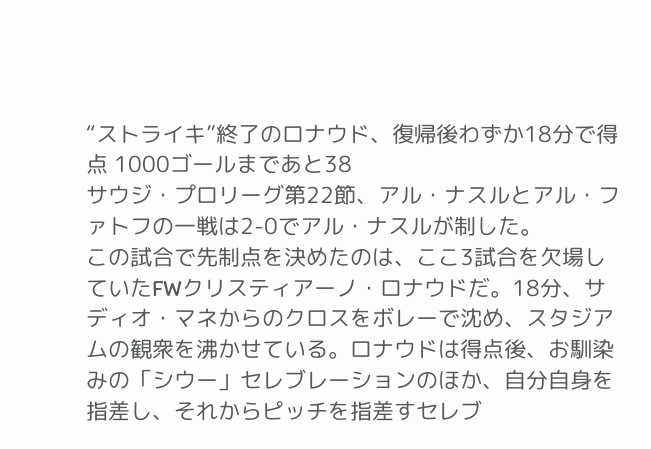“ストライキ”終了のロナウド、復帰後わずか18分で得点 1000ゴールまであと38
サウジ・プロリーグ第22節、アル・ナスルとアル・ファトフの一戦は2-0でアル・ナスルが制した。
この試合で先制点を決めたのは、ここ3試合を欠場していたFWクリスティアーノ・ロナウドだ。18分、サディオ・マネからのクロスをボレーで沈め、スタジアムの観衆を沸かせている。ロナウドは得点後、お馴染みの「シウー」セレブレーションのほか、自分自身を指差し、それからピッチを指差すセレブ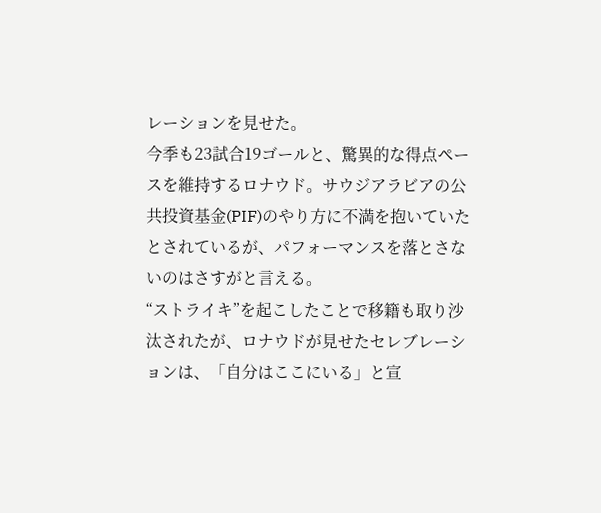レーションを見せた。
今季も23試合19ゴールと、驚異的な得点ペースを維持するロナウド。サウジアラビアの公共投資基金(PIF)のやり方に不満を抱いていたとされているが、パフォーマンスを落とさないのはさすがと言える。
“ストライキ”を起こしたことで移籍も取り沙汰されたが、ロナウドが見せたセレブレーションは、「自分はここにいる」と宣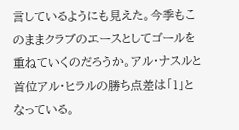言しているようにも見えた。今季もこのままクラブのエースとしてゴールを重ねていくのだろうか。アル・ナスルと首位アル・ヒラルの勝ち点差は「1」となっている。